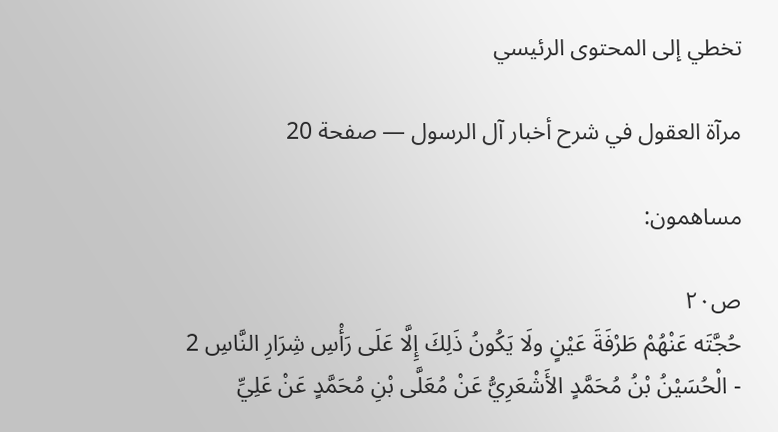تخطي إلى المحتوى الرئيسي

مرآة العقول في شرح أخبار آل الرسول — صفحة 20

مساهمون:

ص٢٠
حُجَّتَه عَنْهُمْ طَرْفَةَ عَيْنٍ ولَا يَكُونُ ذَلِكَ إِلَّا عَلَى رَأْسِ شِرَارِ النَّاسِ 2 - الْحُسَيْنُ بْنُ مُحَمَّدٍ الأَشْعَرِيُّ عَنْ مُعَلَّى بْنِ مُحَمَّدٍ عَنْ عَلِيِّ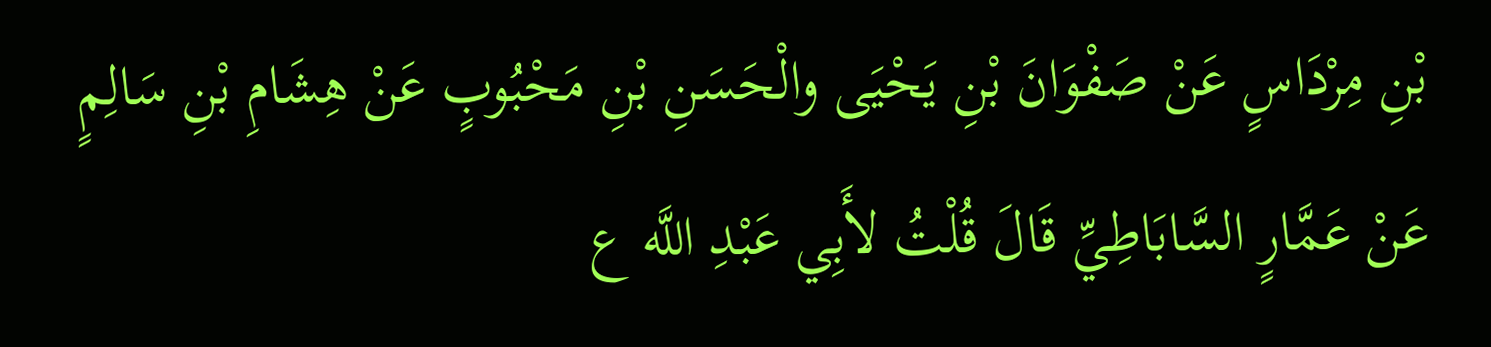بْنِ مِرْدَاسٍ عَنْ صَفْوَانَ بْنِ يَحْيَى والْحَسَنِ بْنِ مَحْبُوبٍ عَنْ هِشَامِ بْنِ سَالِمٍ عَنْ عَمَّارٍ السَّابَاطِيِّ قَالَ قُلْتُ لأَبِي عَبْدِ اللَّه ع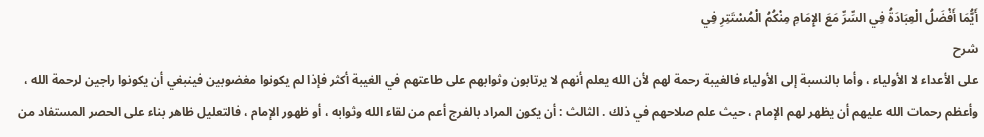أَيُّمَا أَفْضَلُ الْعِبَادَةُ فِي السِّرِّ مَعَ الإِمَامِ مِنْكُمُ الْمُسْتَتِرِ فِي
شرح
على الأعداء لا الأولياء ، وأما بالنسبة إلى الأولياء فالغيبة رحمة لهم لأن الله يعلم أنهم لا يرتابون وثوابهم على طاعتهم في الغيبة أكثر فإذا لم يكونوا مغضوبين فينبغي أن يكونوا راجين لرحمة الله ، وأعظم رحمات الله عليهم أن يظهر لهم الإمام ، حيث علم صلاحهم في ذلك . الثالث : أن يكون المراد بالفرج أعم من لقاء الله وثوابه ، أو ظهور الإمام ، فالتعليل ظاهر بناء على الحصر المستفاد من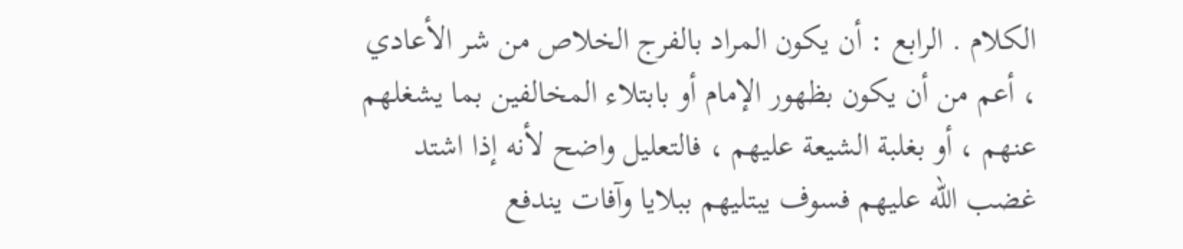الكلام . الرابع : أن يكون المراد بالفرج الخلاص من شر الأعادي ، أعم من أن يكون بظهور الإمام أو بابتلاء المخالفين بما يشغلهم عنهم ، أو بغلبة الشيعة عليهم ، فالتعليل واضح لأنه إذا اشتد غضب الله عليهم فسوف يبتليهم ببلايا وآفات يندفع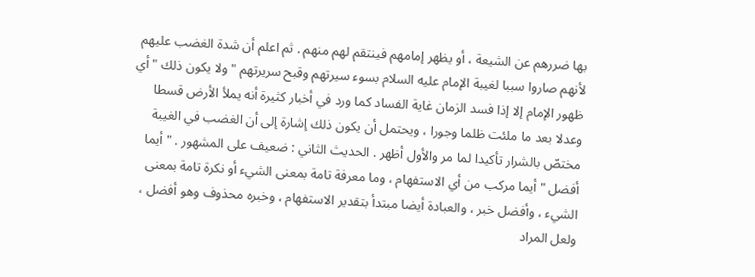بها ضررهم عن الشيعة ، أو يظهر إمامهم فينتقم لهم منهم . ثم اعلم أن شدة الغضب عليهم لأنهم صاروا سببا لغيبة الإمام عليه السلام بسوء سيرتهم وقبح سريرتهم " ولا يكون ذلك " أي ظهور الإمام إلا إذا فسد الزمان غاية الفساد كما ورد في أخبار كثيرة أنه يملأ الأرض قسطا وعدلا بعد ما ملئت ظلما وجورا ، ويحتمل أن يكون ذلك إشارة إلى أن الغضب في الغيبة مختصّ بالشرار تأكيدا لما مر والأول أظهر . الحديث الثاني : ضعيف على المشهور . " أيما أفضل " أيما مركب من أي الاستفهام ، وما معرفة تامة بمعنى الشيء أو نكرة تامة بمعنى الشيء ، وأفضل خبر ، والعبادة أيضا مبتدأ بتقدير الاستفهام ، وخبره محذوف وهو أفضل ، ولعل المراد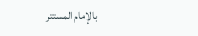بالإمام المستتر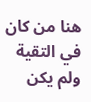هنا من كان في التقية ولم يكن